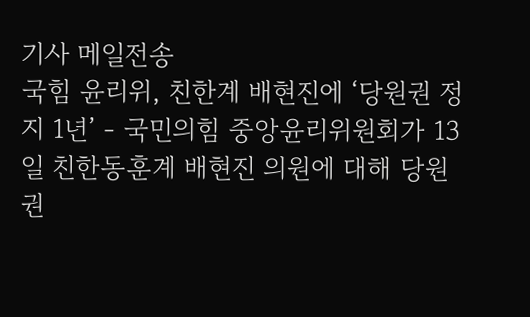기사 메일전송
국힘 윤리위, 친한계 배현진에 ‘당원권 정지 1년’ - 국민의힘 중앙윤리위원회가 13일 친한동훈계 배현진 의원에 대해 당원권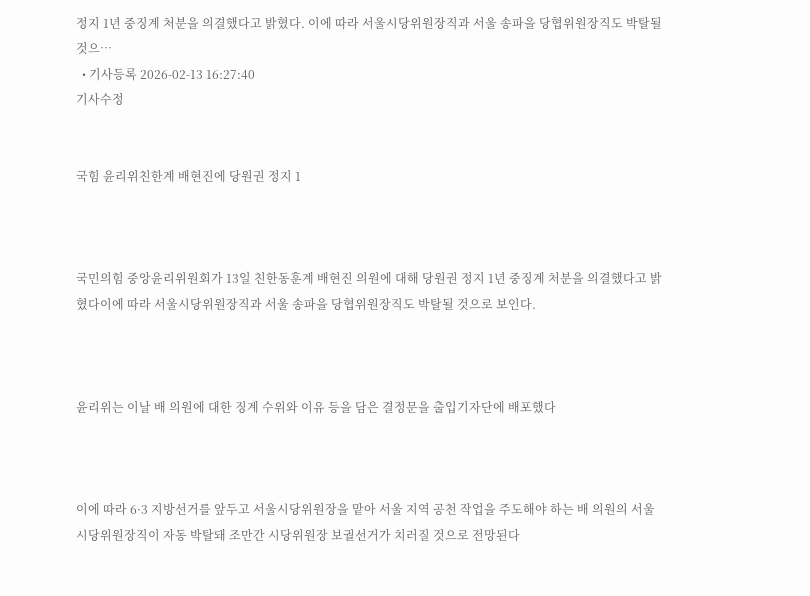정지 1년 중징계 처분을 의결했다고 밝혔다. 이에 따라 서울시당위원장직과 서울 송파을 당협위원장직도 박탈될 것으…
  • 기사등록 2026-02-13 16:27:40
기사수정


국힘 윤리위친한계 배현진에 당원권 정지 1



국민의힘 중앙윤리위원회가 13일 친한동훈계 배현진 의원에 대해 당원권 정지 1년 중징계 처분을 의결했다고 밝혔다이에 따라 서울시당위원장직과 서울 송파을 당협위원장직도 박탈될 것으로 보인다.



윤리위는 이날 배 의원에 대한 징계 수위와 이유 등을 담은 결정문을 출입기자단에 배포했다



이에 따라 6·3 지방선거를 앞두고 서울시당위원장을 맡아 서울 지역 공천 작업을 주도해야 하는 배 의원의 서울시당위원장직이 자동 박탈돼 조만간 시당위원장 보궐선거가 치러질 것으로 전망된다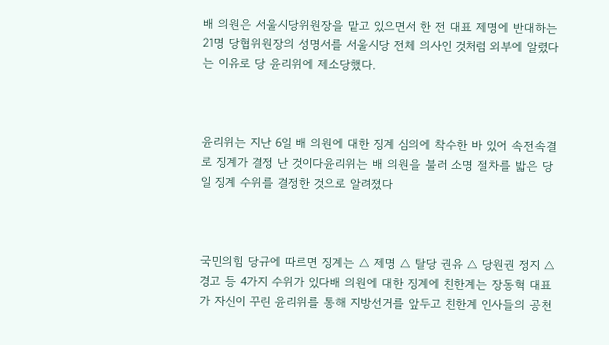배 의원은 서울시당위원장을 맡고 있으면서 한 전 대표 제명에 반대하는 21명 당협위원장의 성명서를 서울시당 전체 의사인 것처럼 외부에 알렸다는 이유로 당 윤리위에 제소당했다.



윤리위는 지난 6일 배 의원에 대한 징계 심의에 착수한 바 있어 속전속결로 징계가 결정 난 것이다윤리위는 배 의원을 불러 소명 절차를 밟은 당일 징계 수위를 결정한 것으로 알려졌다



국민의힘 당규에 따르면 징계는 △ 제명 △ 탈당 권유 △ 당원권 정지 △ 경고 등 4가지 수위가 있다배 의원에 대한 징계에 친한계는 장동혁 대표가 자신이 꾸린 윤리위를 통해 지방선거를 앞두고 친한계 인사들의 공천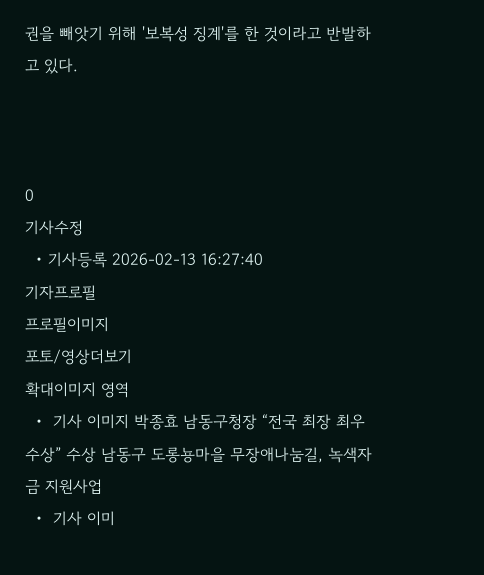권을 빼앗기 위해 '보복성 징계'를 한 것이라고 반발하고 있다.



0
기사수정
  • 기사등록 2026-02-13 16:27:40
기자프로필
프로필이미지
포토/영상더보기
확대이미지 영역
  •  기사 이미지 박종효 남동구청장 “전국 최장 최우수상” 수상 남동구 도롱뇽마을 무장애나눔길, 녹색자금 지원사업
  •  기사 이미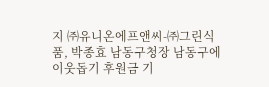지 ㈜유니온에프앤씨-㈜그린식품, 박종효 남동구청장 남동구에 이웃돕기 후원금 기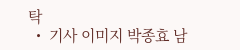탁
  •  기사 이미지 박종효 남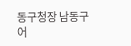동구청장 남동구 어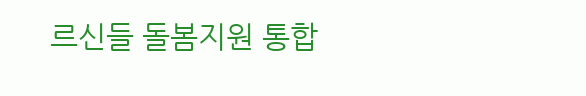르신들 돌봄지원 통합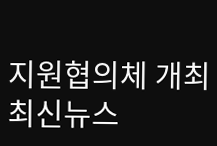지원협의체 개최
최신뉴스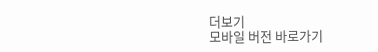더보기
모바일 버전 바로가기